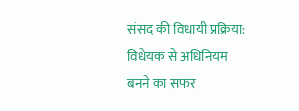संसद की विधायी प्रक्रिया: विधेयक से अधिनियम बनने का सफर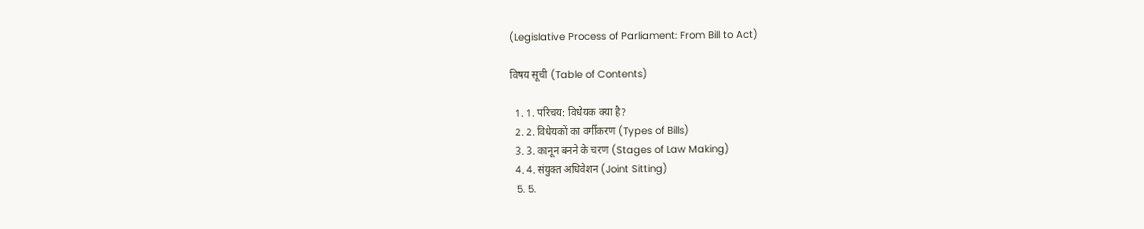(Legislative Process of Parliament: From Bill to Act)

विषय सूची (Table of Contents)

  1. 1. परिचय: विधेयक क्या है?
  2. 2. विधेयकों का वर्गीकरण (Types of Bills)
  3. 3. कानून बनने के चरण (Stages of Law Making)
  4. 4. संयुक्त अधिवेशन (Joint Sitting)
  5. 5.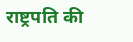राष्ट्रपति की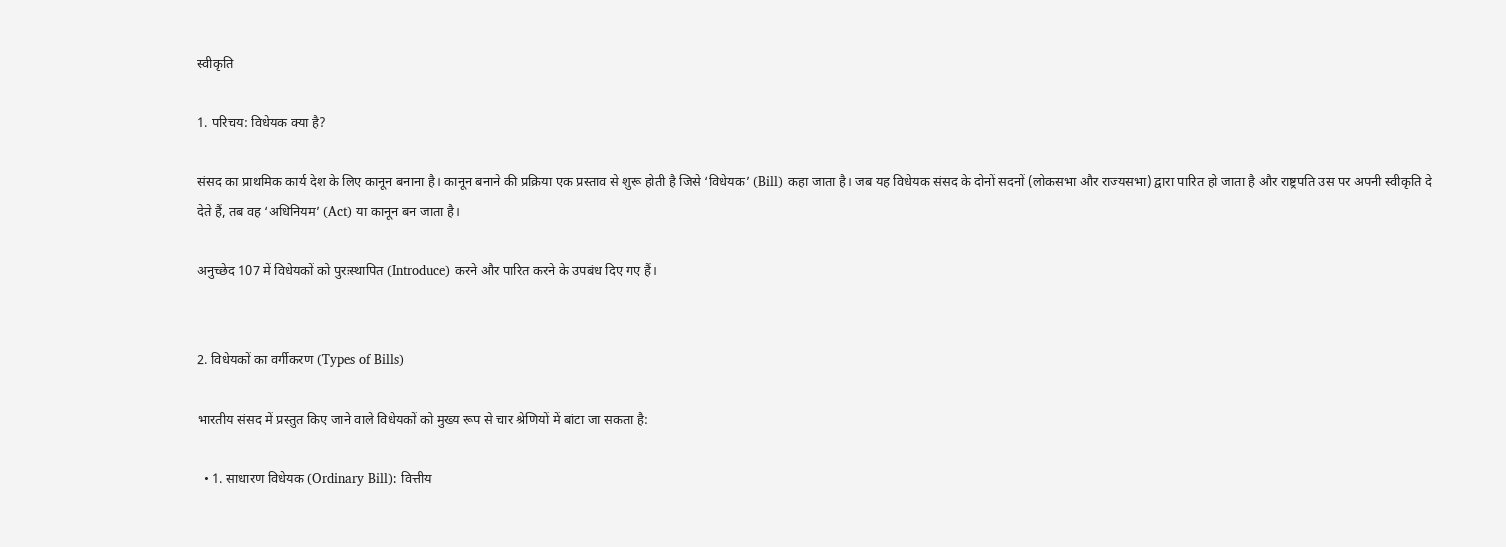स्वीकृति

1. परिचय: विधेयक क्या है?

संसद का प्राथमिक कार्य देश के लिए कानून बनाना है। कानून बनाने की प्रक्रिया एक प्रस्ताव से शुरू होती है जिसे ‘विधेयक’ (Bill) कहा जाता है। जब यह विधेयक संसद के दोनों सदनों (लोकसभा और राज्यसभा) द्वारा पारित हो जाता है और राष्ट्रपति उस पर अपनी स्वीकृति दे देते हैं, तब वह ‘अधिनियम’ (Act) या कानून बन जाता है।

अनुच्छेद 107 में विधेयकों को पुरःस्थापित (Introduce) करने और पारित करने के उपबंध दिए गए हैं।


2. विधेयकों का वर्गीकरण (Types of Bills)

भारतीय संसद में प्रस्तुत किए जाने वाले विधेयकों को मुख्य रूप से चार श्रेणियों में बांटा जा सकता है:

  • 1. साधारण विधेयक (Ordinary Bill): वित्तीय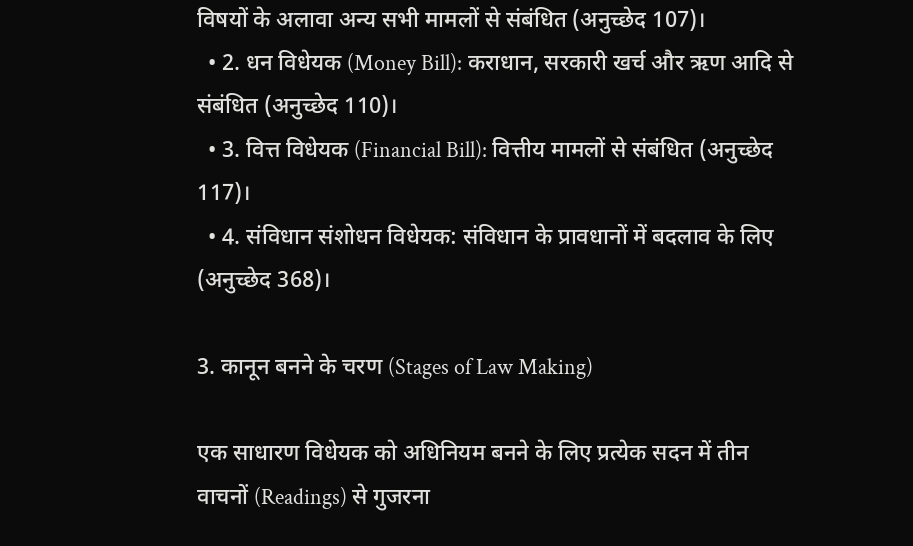विषयों के अलावा अन्य सभी मामलों से संबंधित (अनुच्छेद 107)।
  • 2. धन विधेयक (Money Bill): कराधान, सरकारी खर्च और ऋण आदि से संबंधित (अनुच्छेद 110)।
  • 3. वित्त विधेयक (Financial Bill): वित्तीय मामलों से संबंधित (अनुच्छेद 117)।
  • 4. संविधान संशोधन विधेयक: संविधान के प्रावधानों में बदलाव के लिए (अनुच्छेद 368)।

3. कानून बनने के चरण (Stages of Law Making)

एक साधारण विधेयक को अधिनियम बनने के लिए प्रत्येक सदन में तीन वाचनों (Readings) से गुजरना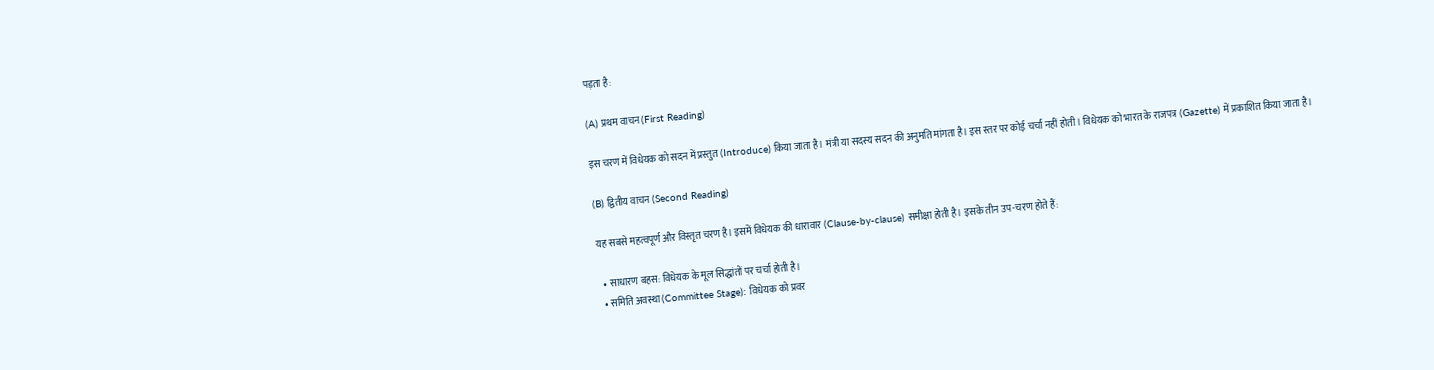पड़ता है:

(A) प्रथम वाचन (First Reading)

इस चरण में विधेयक को सदन में प्रस्तुत (Introduce) किया जाता है। मंत्री या सदस्य सदन की अनुमति मांगता है। इस स्तर पर कोई चर्चा नहीं होती। विधेयक को भारत के राजपत्र (Gazette) में प्रकाशित किया जाता है।

(B) द्वितीय वाचन (Second Reading)

यह सबसे महत्वपूर्ण और विस्तृत चरण है। इसमें विधेयक की धारावार (Clause-by-clause) समीक्षा होती है। इसके तीन उप-चरण होते हैं:

  • साधारण बहस: विधेयक के मूल सिद्धांतों पर चर्चा होती है।
  • समिति अवस्था (Committee Stage): विधेयक को प्रवर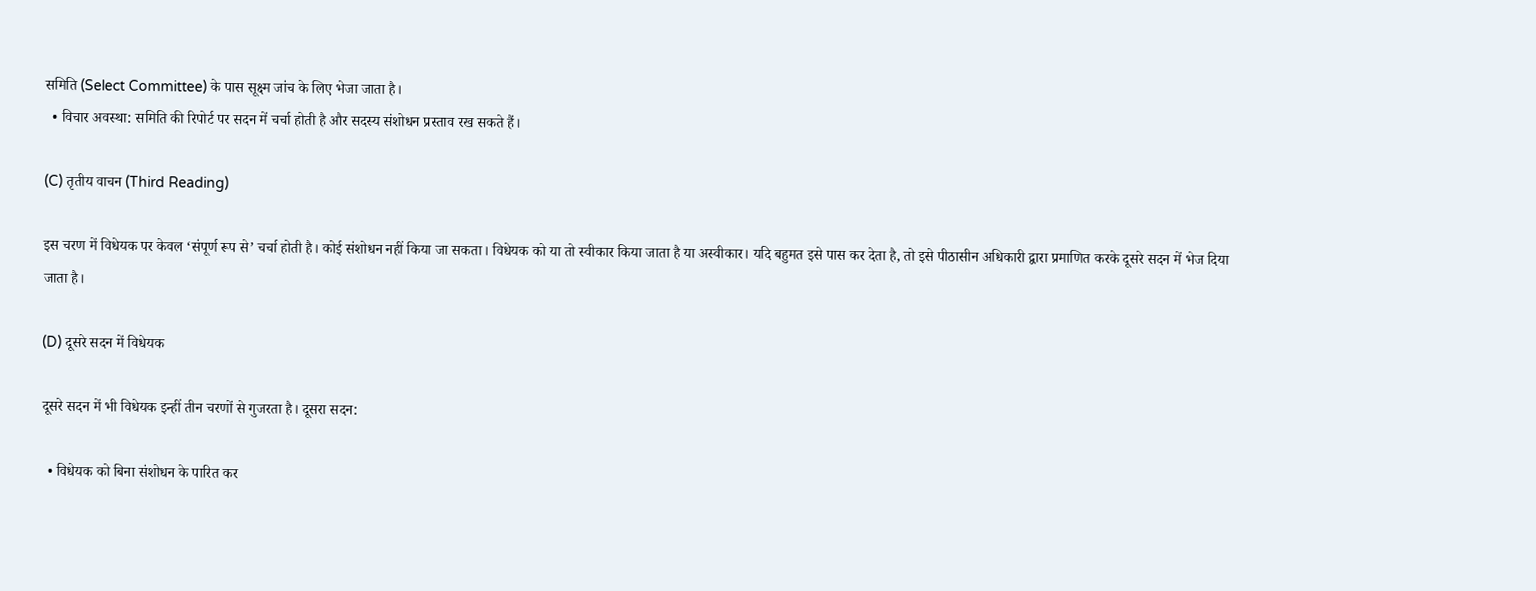समिति (Select Committee) के पास सूक्ष्म जांच के लिए भेजा जाता है।
  • विचार अवस्था: समिति की रिपोर्ट पर सदन में चर्चा होती है और सदस्य संशोधन प्रस्ताव रख सकते हैं।

(C) तृतीय वाचन (Third Reading)

इस चरण में विधेयक पर केवल ‘संपूर्ण रूप से’ चर्चा होती है। कोई संशोधन नहीं किया जा सकता। विधेयक को या तो स्वीकार किया जाता है या अस्वीकार। यदि बहुमत इसे पास कर देता है, तो इसे पीठासीन अधिकारी द्वारा प्रमाणित करके दूसरे सदन में भेज दिया जाता है।

(D) दूसरे सदन में विधेयक

दूसरे सदन में भी विधेयक इन्हीं तीन चरणों से गुजरता है। दूसरा सदन:

  • विधेयक को बिना संशोधन के पारित कर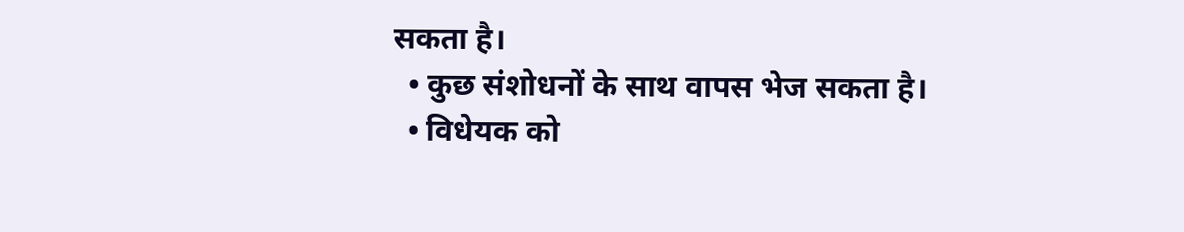सकता है।
  • कुछ संशोधनों के साथ वापस भेज सकता है।
  • विधेयक को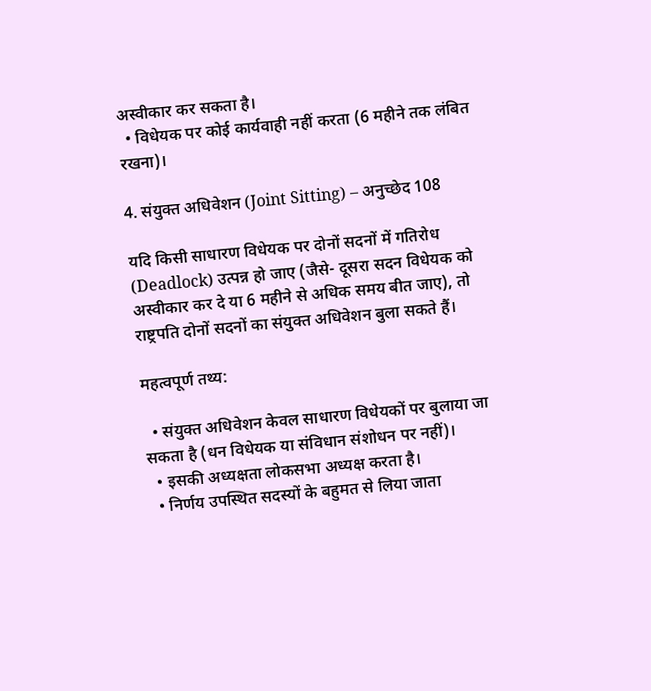अस्वीकार कर सकता है।
  • विधेयक पर कोई कार्यवाही नहीं करता (6 महीने तक लंबित रखना)।

4. संयुक्त अधिवेशन (Joint Sitting) – अनुच्छेद 108

यदि किसी साधारण विधेयक पर दोनों सदनों में गतिरोध (Deadlock) उत्पन्न हो जाए (जैसे- दूसरा सदन विधेयक को अस्वीकार कर दे या 6 महीने से अधिक समय बीत जाए), तो राष्ट्रपति दोनों सदनों का संयुक्त अधिवेशन बुला सकते हैं।

महत्वपूर्ण तथ्य:

  • संयुक्त अधिवेशन केवल साधारण विधेयकों पर बुलाया जा सकता है (धन विधेयक या संविधान संशोधन पर नहीं)।
  • इसकी अध्यक्षता लोकसभा अध्यक्ष करता है।
  • निर्णय उपस्थित सदस्यों के बहुमत से लिया जाता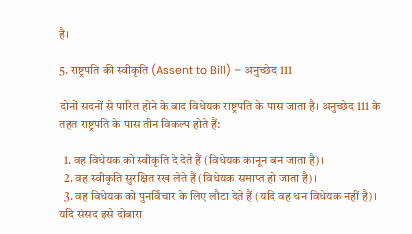है।

5. राष्ट्रपति की स्वीकृति (Assent to Bill) – अनुच्छेद 111

दोनों सदनों से पारित होने के बाद विधेयक राष्ट्रपति के पास जाता है। अनुच्छेद 111 के तहत राष्ट्रपति के पास तीन विकल्प होते हैं:

  1. वह विधेयक को स्वीकृति दे देते हैं (विधेयक कानून बन जाता है)।
  2. वह स्वीकृति सुरक्षित रख लेते हैं (विधेयक समाप्त हो जाता है)।
  3. वह विधेयक को पुनर्विचार के लिए लौटा देते हैं (यदि वह धन विधेयक नहीं है)। यदि संसद इसे दोबारा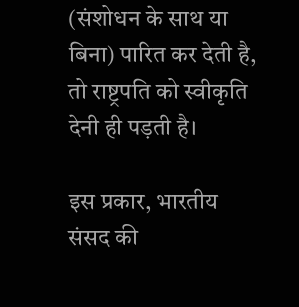(संशोधन के साथ या बिना) पारित कर देती है, तो राष्ट्रपति को स्वीकृति देनी ही पड़ती है।

इस प्रकार, भारतीय संसद की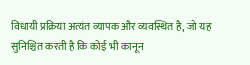विधायी प्रक्रिया अत्यंत व्यापक और व्यवस्थित है, जो यह सुनिश्चित करती है कि कोई भी कानून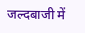जल्दबाजी में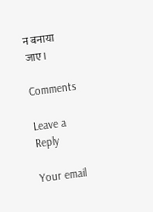न बनाया जाए।

Comments

Leave a Reply

Your email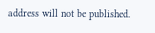address will not be published.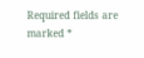Required fields are marked *